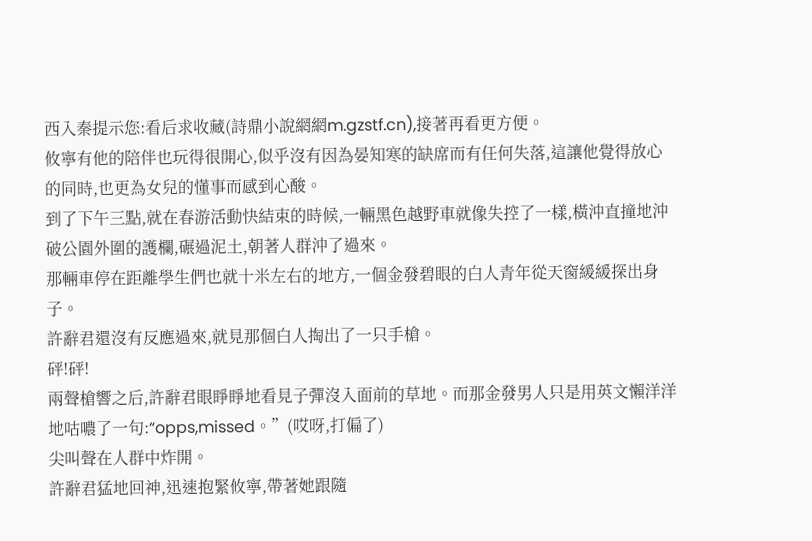西入秦提示您:看后求收藏(詩鼎小說網網m.gzstf.cn),接著再看更方便。
攸寧有他的陪伴也玩得很開心,似乎沒有因為晏知寒的缺席而有任何失落,這讓他覺得放心的同時,也更為女兒的懂事而感到心酸。
到了下午三點,就在春游活動快結束的時候,一輛黑色越野車就像失控了一樣,橫沖直撞地沖破公園外圍的護欄,碾過泥土,朝著人群沖了過來。
那輛車停在距離學生們也就十米左右的地方,一個金發碧眼的白人青年從天窗緩緩探出身子。
許辭君還沒有反應過來,就見那個白人掏出了一只手槍。
砰!砰!
兩聲槍響之后,許辭君眼睜睜地看見子彈沒入面前的草地。而那金發男人只是用英文懶洋洋地咕噥了一句:“opps,missed。”(哎呀,打偏了)
尖叫聲在人群中炸開。
許辭君猛地回神,迅速抱緊攸寧,帶著她跟隨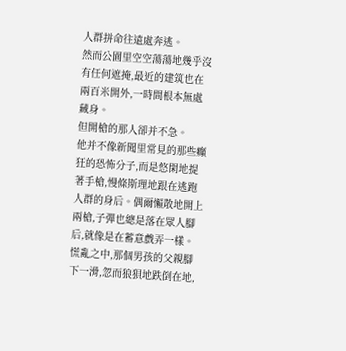人群拼命往遠處奔逃。
然而公園里空空蕩蕩地幾乎沒有任何遮掩,最近的建筑也在兩百米開外,一時間根本無處藏身。
但開槍的那人卻并不急。
他并不像新聞里常見的那些癲狂的恐怖分子,而是悠閑地提著手槍,慢條斯理地跟在逃跑人群的身后。偶爾懶散地開上兩槍,子彈也總是落在眾人腳后,就像是在蓄意戲弄一樣。
慌亂之中,那個男孩的父親腳下一滑,忽而狼狽地跌倒在地,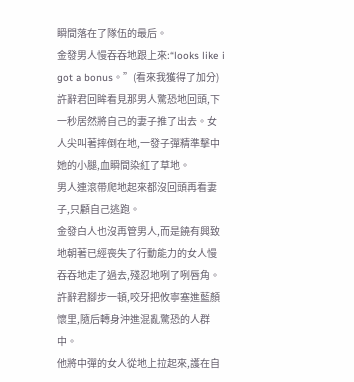瞬間落在了隊伍的最后。
金發男人慢吞吞地跟上來:“looks like i got a bonus。”(看來我獲得了加分)
許辭君回眸看見那男人驚恐地回頭,下一秒居然將自己的妻子推了出去。女人尖叫著摔倒在地,一發子彈精準擊中她的小腿,血瞬間染紅了草地。
男人連滾帶爬地起來都沒回頭再看妻子,只顧自己逃跑。
金發白人也沒再管男人,而是饒有興致地朝著已經喪失了行動能力的女人慢吞吞地走了過去,殘忍地咧了咧唇角。
許辭君腳步一頓,咬牙把攸寧塞進藍顏懷里,隨后轉身沖進混亂驚恐的人群中。
他將中彈的女人從地上拉起來,護在自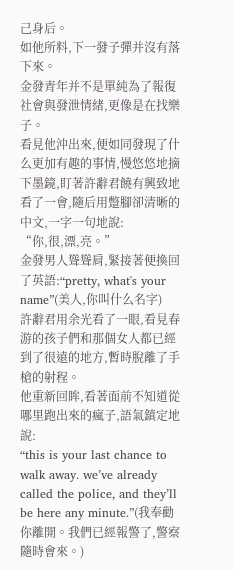己身后。
如他所料,下一發子彈并沒有落下來。
金發青年并不是單純為了報復社會與發泄情緒,更像是在找樂子。
看見他沖出來,便如同發現了什么更加有趣的事情,慢悠悠地摘下墨鏡,盯著許辭君饒有興致地看了一會,隨后用蹩腳卻清晰的中文,一字一句地說:
“你,很,漂,亮。”
金發男人聳聳肩,緊接著便換回了英語:“pretty, what's your name”(美人,你叫什么名字)
許辭君用余光看了一眼,看見春游的孩子們和那個女人都已經到了很遠的地方,暫時脫離了手槍的射程。
他重新回眸,看著面前不知道從哪里跑出來的瘋子,語氣鎮定地說:
“this is your last chance to walk away. we’ve already called the police, and they’ll be here any minute.”(我奉勸你離開。我們已經報警了,警察隨時會來。)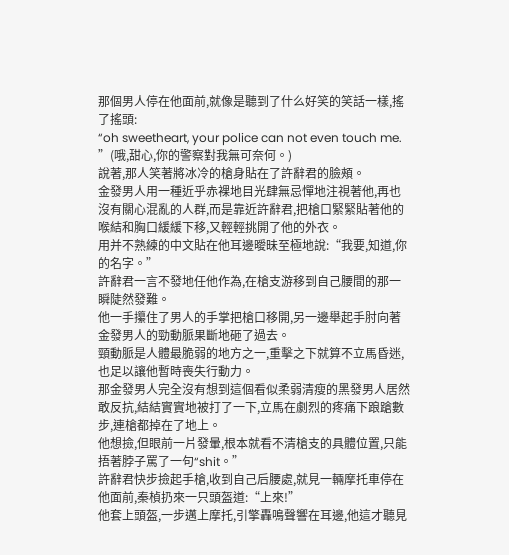那個男人停在他面前,就像是聽到了什么好笑的笑話一樣,搖了搖頭:
“oh sweetheart, your police can not even touch me. ”(哦,甜心,你的警察對我無可奈何。)
說著,那人笑著將冰冷的槍身貼在了許辭君的臉頰。
金發男人用一種近乎赤裸地目光肆無忌憚地注視著他,再也沒有關心混亂的人群,而是靠近許辭君,把槍口緊緊貼著他的喉結和胸口緩緩下移,又輕輕挑開了他的外衣。
用并不熟練的中文貼在他耳邊曖昧至極地說:“我要,知道,你的名字。”
許辭君一言不發地任他作為,在槍支游移到自己腰間的那一瞬陡然發難。
他一手攥住了男人的手掌把槍口移開,另一邊舉起手肘向著金發男人的勁動脈果斷地砸了過去。
頸動脈是人體最脆弱的地方之一,重擊之下就算不立馬昏迷,也足以讓他暫時喪失行動力。
那金發男人完全沒有想到這個看似柔弱清瘦的黑發男人居然敢反抗,結結實實地被打了一下,立馬在劇烈的疼痛下踉蹌數步,連槍都掉在了地上。
他想撿,但眼前一片發暈,根本就看不清槍支的具體位置,只能捂著脖子罵了一句“shit。”
許辭君快步撿起手槍,收到自己后腰處,就見一輛摩托車停在他面前,秦楨扔來一只頭盔道:“上來!”
他套上頭盔,一步邁上摩托,引擎轟鳴聲響在耳邊,他這才聽見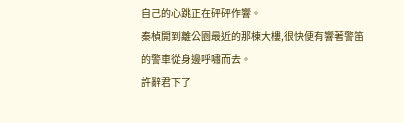自己的心跳正在砰砰作響。
秦楨開到離公園最近的那棟大樓,很快便有響著警笛的警車從身邊呼嘯而去。
許辭君下了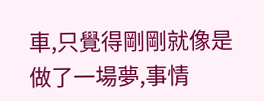車,只覺得剛剛就像是做了一場夢,事情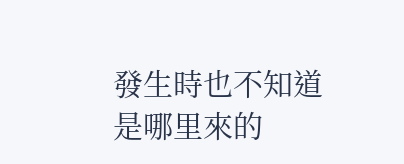發生時也不知道是哪里來的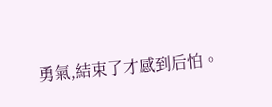勇氣,結束了才感到后怕。